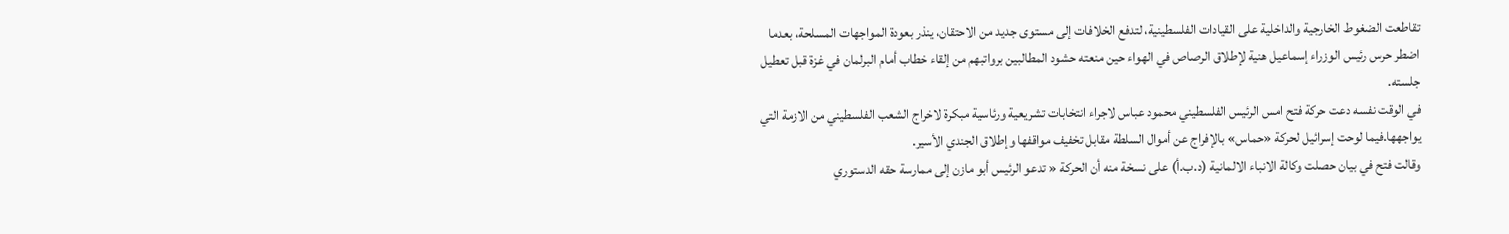تقاطعت الضغوط الخارجية والداخلية على القيادات الفلسطينية، لتدفع الخلافات إلى مستوى جديد من الاحتقان، ينذر بعودة المواجهات المسلحة، بعدما اضطر حرس رئيس الوزراء إسماعيل هنية لإطلاق الرصاص في الهواء حين منعته حشود المطالبين برواتبهم من إلقاء خطاب أمام البرلمان في غزة قبل تعطيل جلسته.
في الوقت نفسه دعت حركة فتح امس الرئيس الفلسطيني محمود عباس لاجراء انتخابات تشريعية ورئاسية مبكرة لاخراج الشعب الفلسطيني من الازمة التي يواجهها.فيما لوحت إسرائيل لحركة «حماس» بالإفراج عن أموال السلطة مقابل تخفيف مواقفها وإطلاق الجندي الأسير.
وقالت فتح في بيان حصلت وكالة الانباء الالمانية (د.ب.أ) على نسخة منه أن الحركة « تدعو الرئيس أبو مازن إلى ممارسة حقه الدستوري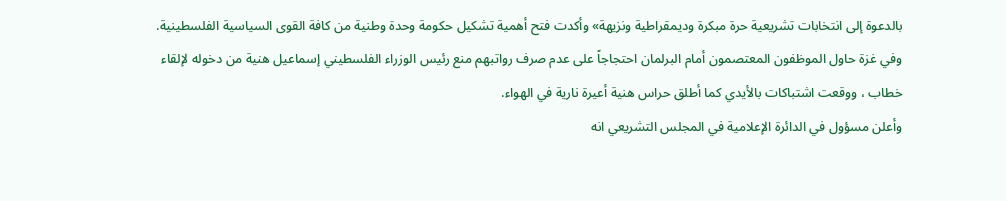بالدعوة إلى انتخابات تشريعية حرة مبكرة وديمقراطية ونزيهة» وأكدت فتح أهمية تشكيل حكومة وحدة وطنية من كافة القوى السياسية الفلسطينية.
وفي غزة حاول الموظفون المعتصمون أمام البرلمان احتجاجاً على عدم صرف رواتبهم منع رئيس الوزراء الفلسطيني إسماعيل هنية من دخوله لإلقاء خطاب ، ووقعت اشتباكات بالأيدي كما أطلق حراس هنية أعيرة نارية في الهواء.
وأعلن مسؤول في الدائرة الإعلامية في المجلس التشريعي انه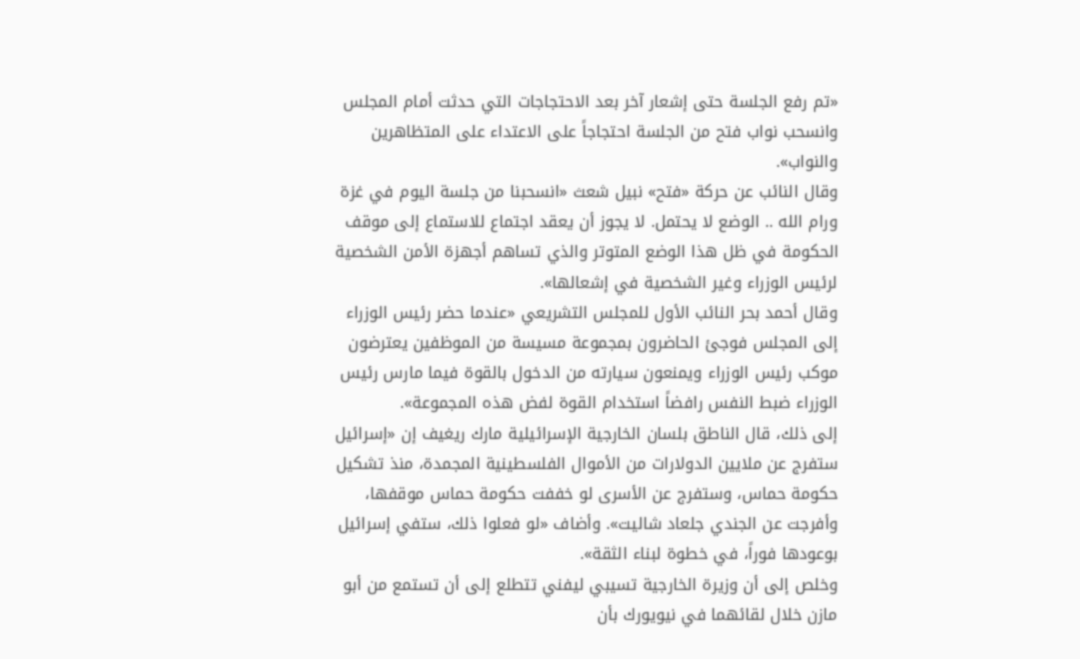«تم رفع الجلسة حتى إشعار آخر بعد الاحتجاجات التي حدثت أمام المجلس وانسحب نواب فتح من الجلسة احتجاجاً على الاعتداء على المتظاهرين والنواب».
وقال النائب عن حركة «فتح» نبيل شعث «انسحبنا من جلسة اليوم في غزة ورام الله .. الوضع لا يحتمل. لا يجوز أن يعقد اجتماع للاستماع إلى موقف الحكومة في ظل هذا الوضع المتوتر والذي تساهم أجهزة الأمن الشخصية لرئيس الوزراء وغير الشخصية في إشعالها».
وقال أحمد بحر النائب الأول للمجلس التشريعي «عندما حضر رئيس الوزراء إلى المجلس فوجئ الحاضرون بمجموعة مسيسة من الموظفين يعترضون موكب رئيس الوزراء ويمنعون سيارته من الدخول بالقوة فيما مارس رئيس الوزراء ضبط النفس رافضاً استخدام القوة لفض هذه المجموعة».
إلى ذلك، قال الناطق بلسان الخارجية الإسرائيلية مارك ريغيف إن «إسرائيل ستفرج عن ملايين الدولارات من الأموال الفلسطينية المجمدة، منذ تشكيل حكومة حماس، وستفرج عن الأسرى لو خففت حكومة حماس موقفها، وأفرجت عن الجندي جلعاد شاليت». وأضاف «لو فعلوا ذلك، ستفي إسرائيل بوعودها فوراً، في خطوة لبناء الثقة».
وخلص إلى أن وزيرة الخارجية تسيبي ليفني تتطلع إلى أن تستمع من أبو مازن خلال لقائهما في نيويورك بأن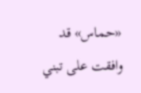«حماس» قد وافقت على تبني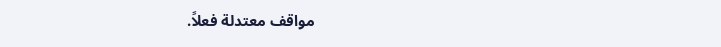مواقف معتدلة فعلاً.